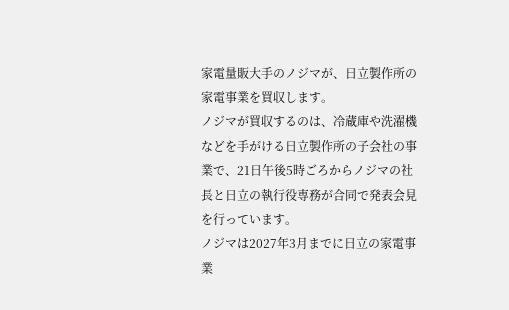家電量販大手のノジマが、日立製作所の家電事業を買収します。
ノジマが買収するのは、冷蔵庫や洗濯機などを手がける日立製作所の子会社の事業で、21日午後5時ごろからノジマの社長と日立の執行役専務が合同で発表会見を行っています。
ノジマは2027年3月までに日立の家電事業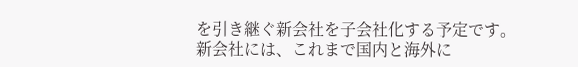を引き継ぐ新会社を子会社化する予定です。
新会社には、これまで国内と海外に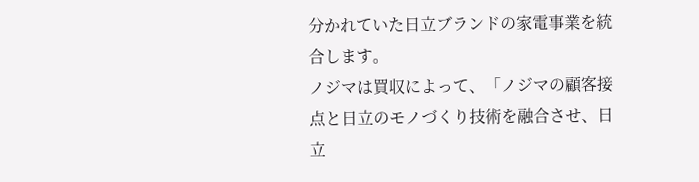分かれていた日立ブランドの家電事業を統合します。
ノジマは買収によって、「ノジマの顧客接点と日立のモノづくり技術を融合させ、日立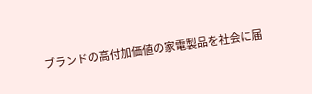ブランドの高付加価値の家電製品を社会に届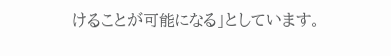けることが可能になる」としています。